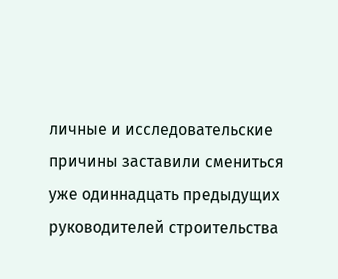личные и исследовательские причины заставили смениться уже одиннадцать предыдущих руководителей строительства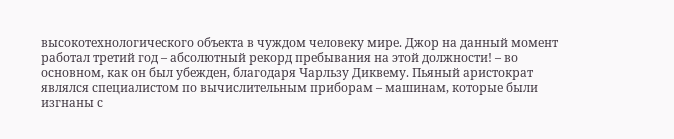высокотехнологического объекта в чуждом человеку мире. Джор на данный момент работал третий год – абсолютный рекорд пребывания на этой должности! – во основном, как он был убежден, благодаря Чарльзу Диквему. Пьяный аристократ являлся специалистом по вычислительным приборам – машинам, которые были изгнаны с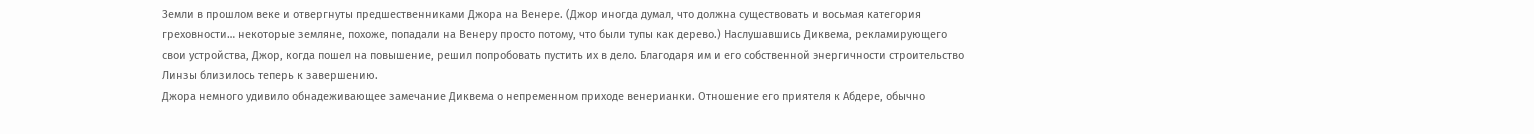Земли в прошлом веке и отвергнуты предшественниками Джора на Венере. (Джор иногда думал, что должна существовать и восьмая категория греховности… некоторые земляне, похоже, попадали на Венеру просто потому, что были тупы как дерево.) Наслушавшись Диквема, рекламирующего свои устройства, Джор, когда пошел на повышение, решил попробовать пустить их в дело. Благодаря им и его собственной энергичности строительство Линзы близилось теперь к завершению.
Джора немного удивило обнадеживающее замечание Диквема о непременном приходе венерианки. Отношение его приятеля к Абдере, обычно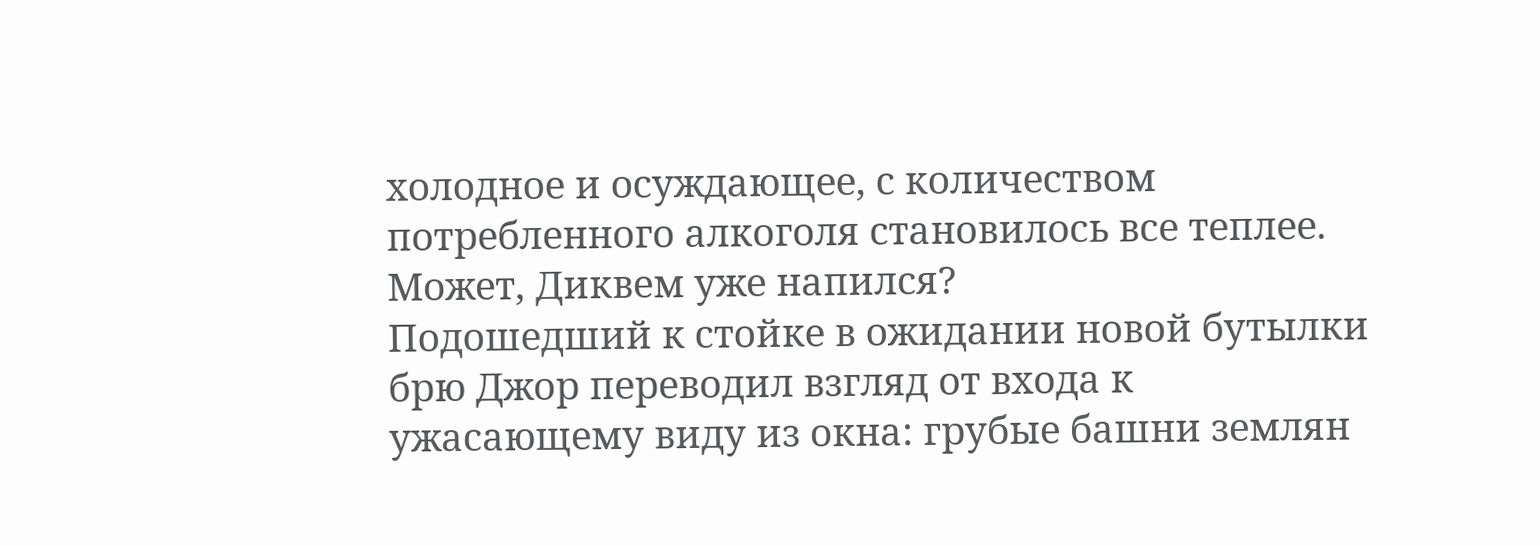холодное и осуждающее, с количеством потребленного алкоголя становилось все теплее. Может, Диквем уже напился?
Подошедший к стойке в ожидании новой бутылки брю Джор переводил взгляд от входа к ужасающему виду из окна: грубые башни землян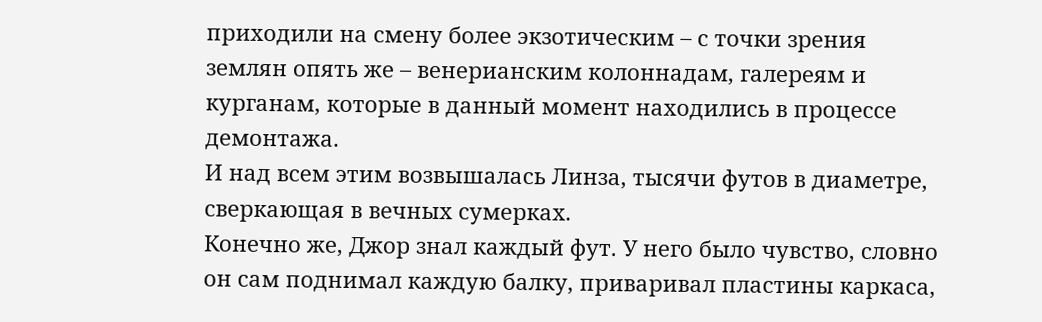приходили на смену более экзотическим – с точки зрения землян опять же – венерианским колоннадам, галереям и курганам, которые в данный момент находились в процессе демонтажа.
И над всем этим возвышалась Линза, тысячи футов в диаметре, сверкающая в вечных сумерках.
Конечно же, Джор знал каждый фут. У него было чувство, словно он сам поднимал каждую балку, приваривал пластины каркаса,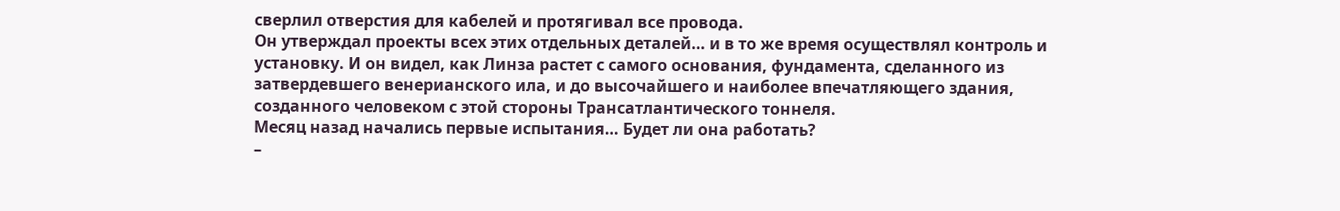сверлил отверстия для кабелей и протягивал все провода.
Он утверждал проекты всех этих отдельных деталей… и в то же время осуществлял контроль и установку. И он видел, как Линза растет с самого основания, фундамента, сделанного из затвердевшего венерианского ила, и до высочайшего и наиболее впечатляющего здания, созданного человеком с этой стороны Трансатлантического тоннеля.
Месяц назад начались первые испытания… Будет ли она работать?
–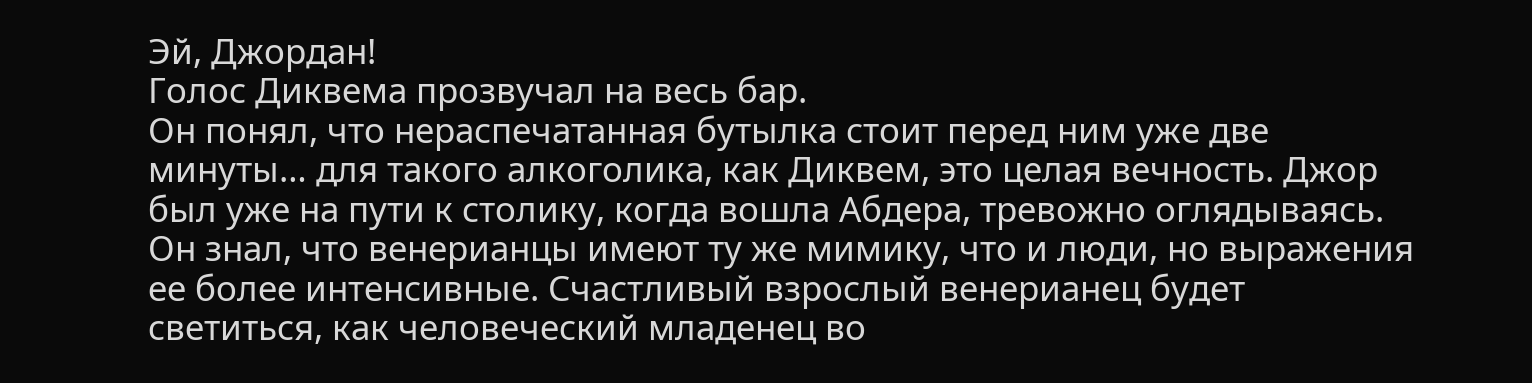Эй, Джордан!
Голос Диквема прозвучал на весь бар.
Он понял, что нераспечатанная бутылка стоит перед ним уже две минуты… для такого алкоголика, как Диквем, это целая вечность. Джор был уже на пути к столику, когда вошла Абдера, тревожно оглядываясь. Он знал, что венерианцы имеют ту же мимику, что и люди, но выражения ее более интенсивные. Счастливый взрослый венерианец будет светиться, как человеческий младенец во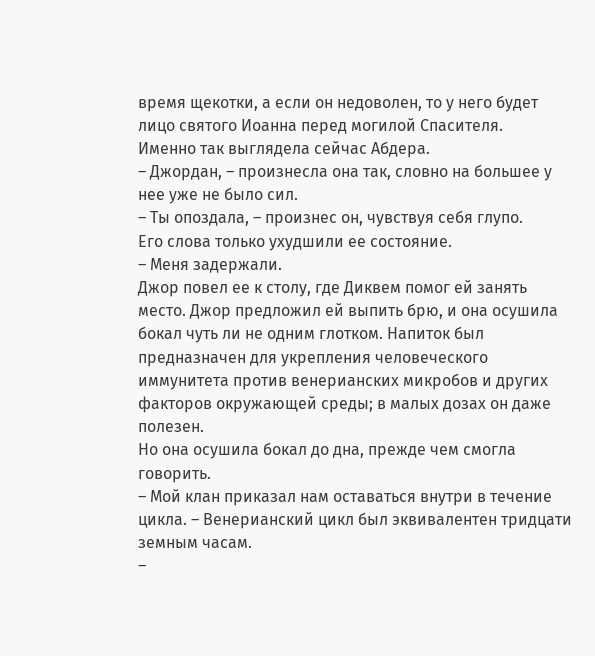время щекотки, а если он недоволен, то у него будет лицо святого Иоанна перед могилой Спасителя.
Именно так выглядела сейчас Абдера.
– Джордан, – произнесла она так, словно на большее у нее уже не было сил.
– Ты опоздала, – произнес он, чувствуя себя глупо.
Его слова только ухудшили ее состояние.
– Меня задержали.
Джор повел ее к столу, где Диквем помог ей занять место. Джор предложил ей выпить брю, и она осушила бокал чуть ли не одним глотком. Напиток был предназначен для укрепления человеческого иммунитета против венерианских микробов и других факторов окружающей среды; в малых дозах он даже полезен.
Но она осушила бокал до дна, прежде чем смогла говорить.
– Мой клан приказал нам оставаться внутри в течение цикла. – Венерианский цикл был эквивалентен тридцати земным часам.
–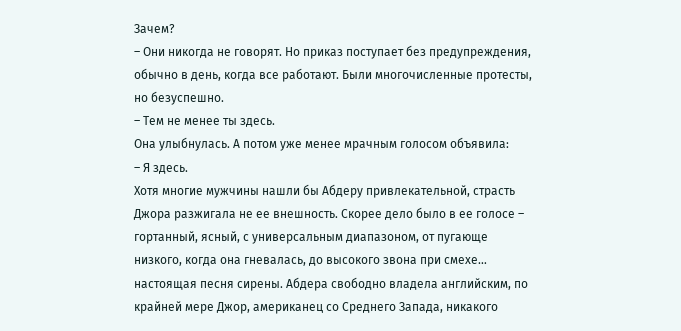Зачем?
– Они никогда не говорят. Но приказ поступает без предупреждения, обычно в день, когда все работают. Были многочисленные протесты, но безуспешно.
– Тем не менее ты здесь.
Она улыбнулась. А потом уже менее мрачным голосом объявила:
– Я здесь.
Хотя многие мужчины нашли бы Абдеру привлекательной, страсть Джора разжигала не ее внешность. Скорее дело было в ее голосе – гортанный, ясный, с универсальным диапазоном, от пугающе низкого, когда она гневалась, до высокого звона при смехе… настоящая песня сирены. Абдера свободно владела английским, по крайней мере Джор, американец со Среднего Запада, никакого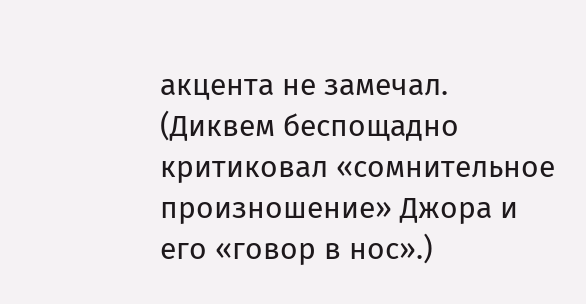акцента не замечал. (Диквем беспощадно критиковал «сомнительное произношение» Джора и его «говор в нос».)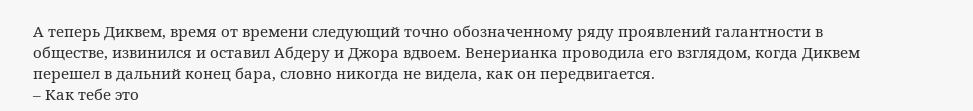А теперь Диквем, время от времени следующий точно обозначенному ряду проявлений галантности в обществе, извинился и оставил Абдеру и Джора вдвоем. Венерианка проводила его взглядом, когда Диквем перешел в дальний конец бара, словно никогда не видела, как он передвигается.
– Как тебе это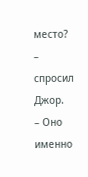место? – спросил Джор.
– Оно именно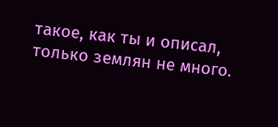такое, как ты и описал, только землян не много.